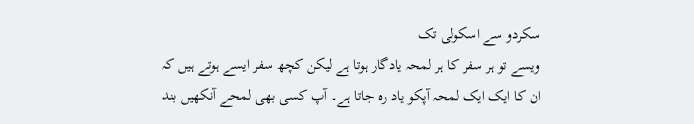سکردو سے اسکولی تک
ویسے تو ہر سفر کا ہر لمحہ یادگار ہوتا ہے لیکن کچھ سفر ایسے ہوتے ہیں کہ ان کا ایک ایک لمحہ آپکو یاد رہ جاتا ہے۔ آپ کسی بھی لمحے آنکھیں بند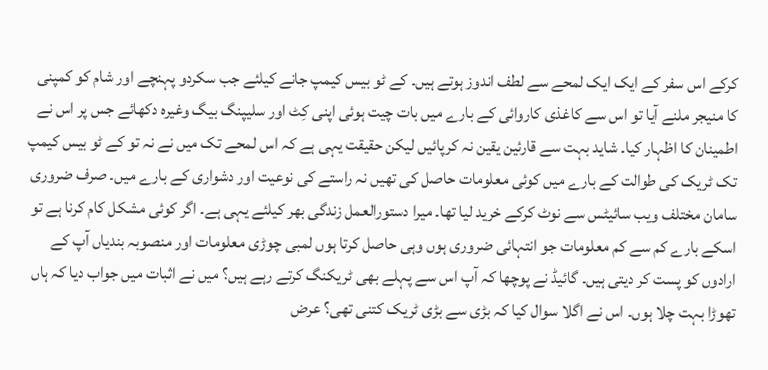کرکے اس سفر کے ایک ایک لمحے سے لطف اندوز ہوتے ہیں۔ کے ٹو بیس کیمپ جانے کیلئے جب سکردو پہنچے اور شام کو کمپنی کا منیجر ملنے آیا تو اس سے کاغذی کاروائی کے بارے میں بات چیت ہوئی اپنی کِٹ اور سلیپنگ بیگ وغیرہ دکھائے جس پر اس نے اطمینان کا اظہار کیا۔ شاید بہت سے قارئین یقین نہ کرپائیں لیکن حقیقت یہی ہے کہ اس لمحے تک میں نے نہ تو کے ٹو بیس کیمپ تک ٹریک کی طوالت کے بارے میں کوئی معلومات حاصل کی تھیں نہ راستے کی نوعیت اور دشواری کے بارے میں۔ صرف ضروری سامان مختلف ویب سائیٹس سے نوٹ کرکے خرید لیا تھا۔ میرا دستورالعمل زندگی بھر کیلئے یہی ہے۔ اگر کوئی مشکل کام کرنا ہے تو اسکے بارے کم سے کم معلومات جو انتہائی ضروری ہوں وہی حاصل کرتا ہوں لمبی چوڑی معلومات اور منصوبہ بندیاں آپ کے ارادوں کو پست کر دیتی ہیں۔ گائیڈ نے پوچھا کہ آپ اس سے پہلے بھی ٹریکنگ کرتے رہے ہیں؟ میں نے اثبات میں جواب دیا کہ ہاں تھوڑا بہت چلا ہوں۔ اس نے اگلا سوال کیا کہ بڑی سے بڑی ٹریک کتنی تھی؟ عرض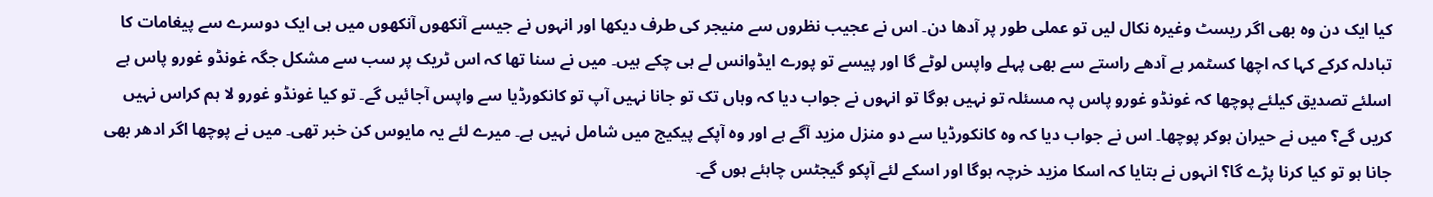کیا ایک دن وہ بھی اگر ریسٹ وغیرہ نکال لیں تو عملی طور پر آدھا دن۔ اس نے عجیب نظروں سے منیجر کی طرف دیکھا اور انہوں نے جیسے آنکھوں آنکھوں میں ہی ایک دوسرے سے پیغامات کا تبادلہ کرکے کہا کہ اچھا کسٹمر ہے آدھے راستے سے بھی پہلے واپس لوٹے گا اور پیسے تو پورے ایڈوانس لے ہی چکے ہیں۔ میں نے سنا تھا کہ اس ٹریک پر سب سے مشکل جگہ غونڈو غورو پاس ہے اسلئے تصدیق کیلئے پوچھا کہ غونڈو غورو پاس پہ مسئلہ تو نہیں ہوگا تو انہوں نے جواب دیا کہ وہاں تک تو جانا نہیں آپ تو کانکورڈیا سے واپس آجائیں گے۔ تو کیا غونڈو غورو لا ہم کراس نہیں کریں گے؟ میں نے حیران ہوکر پوچھا۔ اس نے جواب دیا کہ وہ کانکورڈیا سے دو منزل مزید آگے ہے اور وہ آپکے پیکیج میں شامل نہیں ہے۔ میرے لئے یہ مایوس کن خبر تھی۔ میں نے پوچھا اگر ادھر بھی جانا ہو تو کیا کرنا پڑے گا؟ انہوں نے بتایا کہ اسکا مزید خرچہ ہوگا اور اسکے لئے آپکو گیجٹس چاہئے ہوں گے۔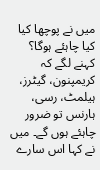میں نے پوچھا کیا کیا چاہئے ہوگا؟ کہنے لگے کہ کریمپنون، گیٹرز، ہیلمٹ، رسی، ہارنس تو ضرور چاہئے ہوں گے۔ میں نے کہا اس سارے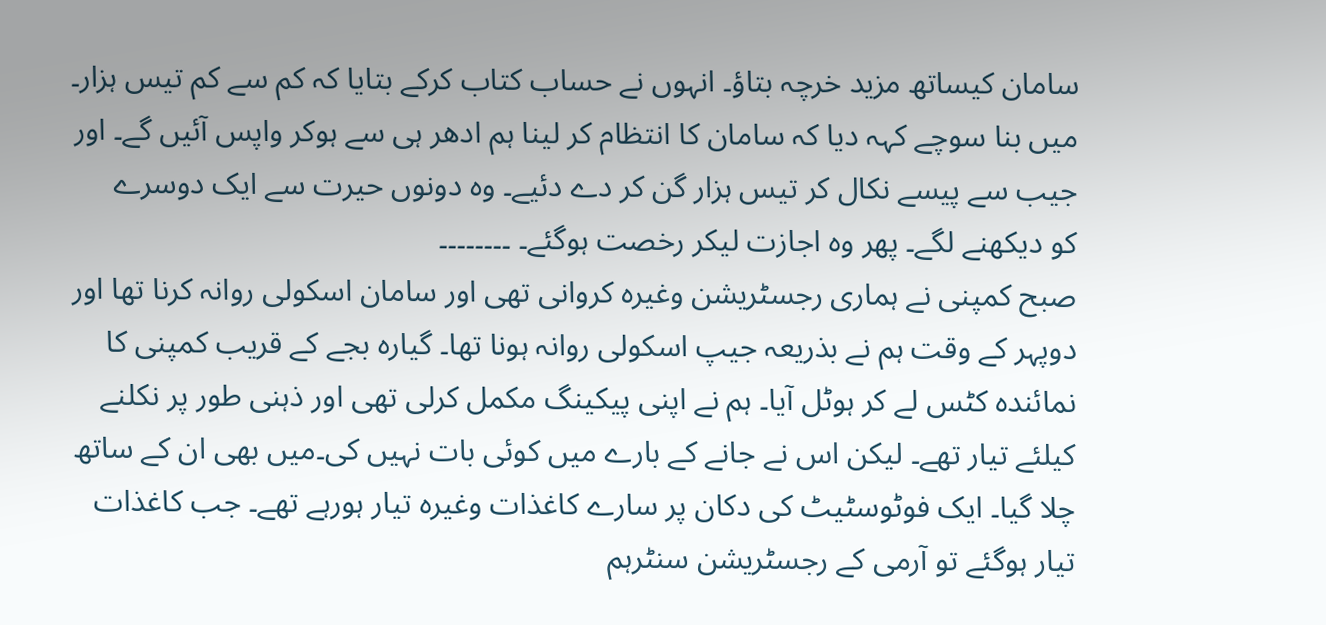سامان کیساتھ مزید خرچہ بتاؤ۔ انہوں نے حساب کتاب کرکے بتایا کہ کم سے کم تیس ہزار۔ میں بنا سوچے کہہ دیا کہ سامان کا انتظام کر لینا ہم ادھر ہی سے ہوکر واپس آئیں گے۔ اور جیب سے پیسے نکال کر تیس ہزار گن کر دے دئیے۔ وہ دونوں حیرت سے ایک دوسرے
کو دیکھنے لگے۔ پھر وہ اجازت لیکر رخصت ہوگئے۔ ۔۔۔۔۔۔۔۔
صبح کمپنی نے ہماری رجسٹریشن وغیرہ کروانی تھی اور سامان اسکولی روانہ کرنا تھا اور دوپہر کے وقت ہم نے بذریعہ جیپ اسکولی روانہ ہونا تھا۔ گیارہ بجے کے قریب کمپنی کا نمائندہ کٹس لے کر ہوٹل آیا۔ ہم نے اپنی پیکینگ مکمل کرلی تھی اور ذہنی طور پر نکلنے کیلئے تیار تھے۔ لیکن اس نے جانے کے بارے میں کوئی بات نہیں کی۔میں بھی ان کے ساتھ چلا گیا۔ ایک فوٹوسٹیٹ کی دکان پر سارے کاغذات وغیرہ تیار ہورہے تھے۔ جب کاغذات تیار ہوگئے تو آرمی کے رجسٹریشن سنٹرہم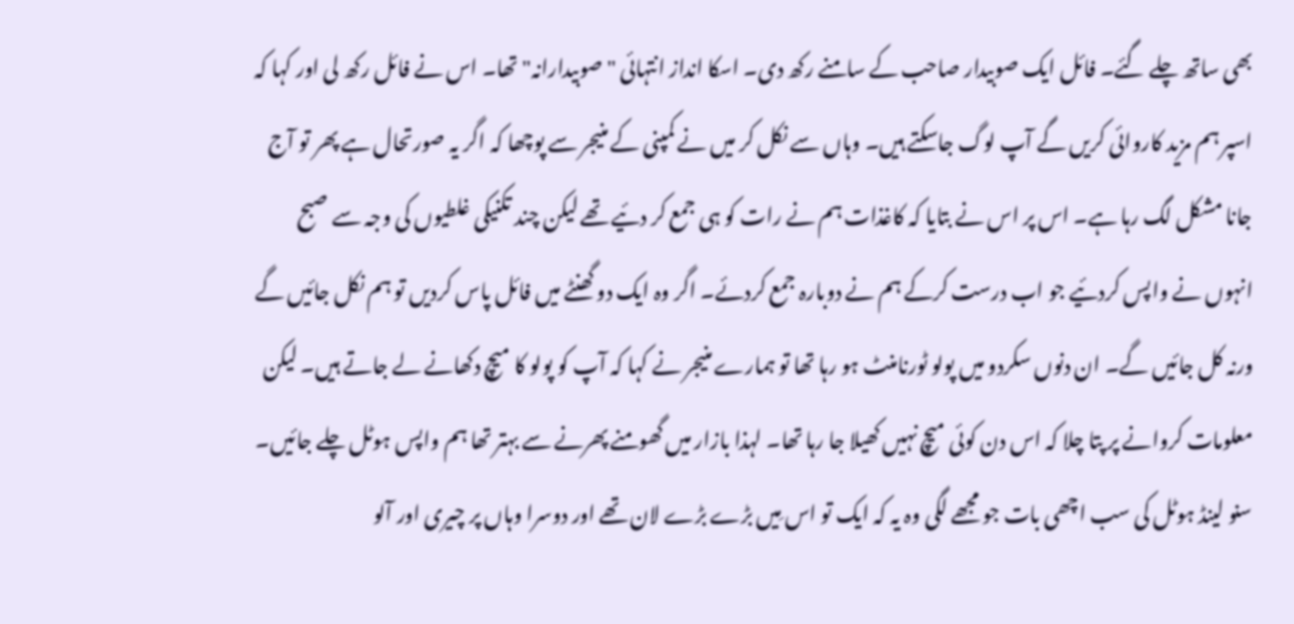بھی ساتھ چلے گئے۔ فائل ایک صوبیدار صاحب کے سامنے رکھ دی۔ اسکا انداز انتہائی "صوبیدارانہ" تھا۔ اس نے فائل رکھ لی اور کہا کہ اسپر ہم مزید کاروائی کریں گے آپ لوگ جاسکتے ہیں۔ وہاں سے نکل کر میں نے کمپنی کے منیجر سے پوچھا کہ اگر یہ صورتحال ہے پھر تو آج جانا مشکل لگ رہا ہے۔ اس پر اس نے بتایا کہ کاغذات ہم نے رات کو ہی جمع کر دئیے تھے لیکن چند تکنیکی غلطیوں کی وجہ سے صبح انہوں نے واپس کردئیے جو اب درست کرکے ہم نے دوبارہ جمع کردئے۔ اگر وہ ایک دو گھنٹے میں فائل پاس کردیں تو ہم نکل جائیں گے ورنہ کل جائیں گے۔ ان دنوں سکردو میں پولو ٹورنامنٹ ہو رہا تھا تو ہمارے منیجر نے کہا کہ آپ کو پولو کا میچ دکھانے لے جاتے ہیں۔ لیکن معلومات کروانے پر پتا چلا کہ اس دن کوئی میچ نہیں کھیلا جا رہا تھا۔ لہذا بازار میں گھومنے پھرنے سے بہتر تھا ہم واپس ہوٹل چلے جائیں۔ سنو لینڈ ہوٹل کی سب اچھی بات جو مجھے لگی وہ یہ کہ ایک تو اس مِیں بڑے بڑے لان تھے اور دوسرا وہاں پر چیری اور آلو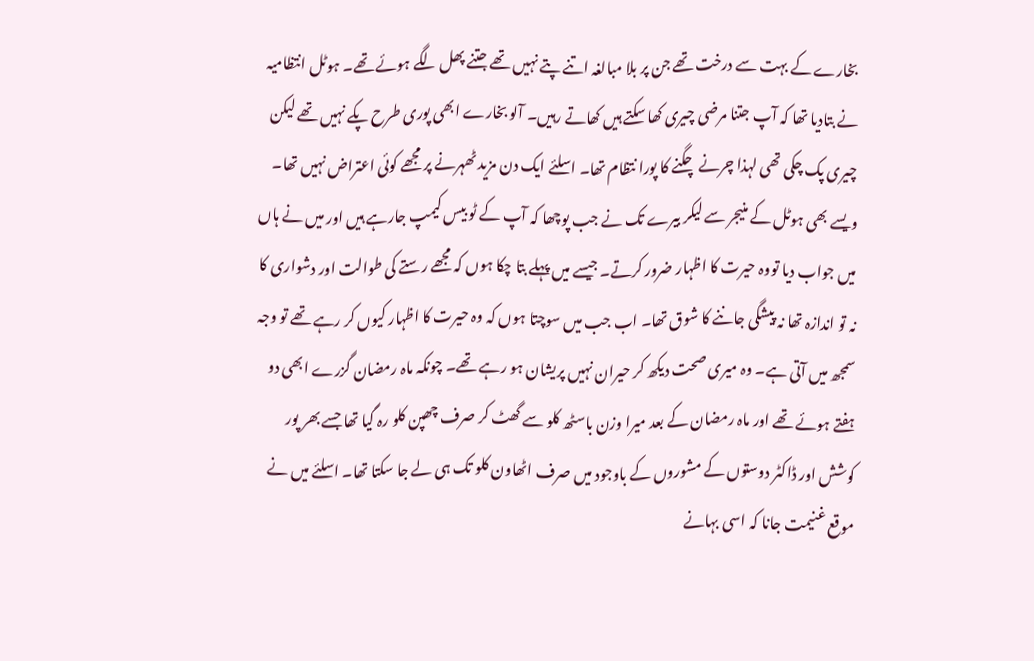بخارے کے بہت سے درخت تھے جن پر بلا مبالغہ اتنے پتے نہیں تھے جتنے پھل لگے ہوئے تھے۔ ہوٹل انتظامیہ نے بتادیا تھا کہ آپ جتنا مرضی چیری کھا سکتے ہیں کھاتے رہیں۔ آلو بخارے ابھی پوری طرح پکے نہیں تھے لیکن چیری پک چکی تھی لہذا چرنے چگنے کا پورا نتظام تھا۔ اسلئے ایک دن مزید ٹھہرنے پر مجھے کوئی اعتراض نہیں تھا۔ ویسے بھی ہوٹل کے منیجر سے لیکر بیرے تک نے جب پوچھا کہ آپ کے ٹو بیس کیمپ جارہے ہیں اور میں نے ہاں میں جواب دیا تووہ حیرت کا اظہار ضرور کرتے۔ جیسے میں پہلے بتا چکا ہوں کہ مجھے رستے کی طوالت اور دشواری کا نہ تو اندازہ تھا نہ پیشگی جاننے کا شوق تھا۔ اب جب میں سوچتا ہوں کہ وہ حیرت کا اظہار کیوں کر رہے تھے تو وجہ سمجھ میں آتی ہے۔ وہ میری صحت دیکھ کر حیران نہیں پریشان ہو رہے تھے۔ چونکہ ماہ رمضان گزرے ابھی دو ہفتے ہوئے تھے اور ماہ رمضان کے بعد میرا وزن باسٹھ کلو سے گھٹ کر صرف چھپن کلو رہ گیا تھا جسے بھر پور کوشش اور ڈاکٹر دوستوں کے مشوروں کے باوجود میں صرف اٹھاون کلو تک ہی لے جا سکتا تھا۔ اسلئے میں نے موقع غنیمت جانا کہ اسی بہانے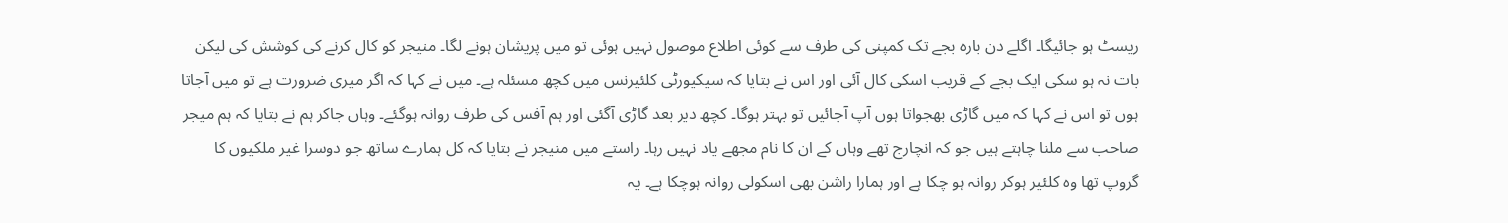ریسٹ ہو جائیگا۔ اگلے دن بارہ بجے تک کمپنی کی طرف سے کوئی اطلاع موصول نہیں ہوئی تو میں پریشان ہونے لگا۔ منیجر کو کال کرنے کی کوشش کی لیکن بات نہ ہو سکی ایک بجے کے قریب اسکی کال آئی اور اس نے بتایا کہ سیکیورٹی کلئیرنس میں کچھ مسئلہ ہے۔ میں نے کہا کہ اگر میری ضرورت ہے تو میں آجاتا ہوں تو اس نے کہا کہ میں گاڑی بھجواتا ہوں آپ آجائیں تو بہتر ہوگا۔ کچھ دیر بعد گاڑی آگئی اور ہم آفس کی طرف روانہ ہوگئے۔ وہاں جاکر ہم نے بتایا کہ ہم میجر صاحب سے ملنا چاہتے ہیں جو کہ انچارج تھے وہاں کے ان کا نام مجھے یاد نہیں رہا۔ راستے میں منیجر نے بتایا کہ کل ہمارے ساتھ جو دوسرا غیر ملکیوں کا گروپ تھا وہ کلئیر ہوکر روانہ ہو چکا ہے اور ہمارا راشن بھی اسکولی روانہ ہوچکا ہے۔ یہ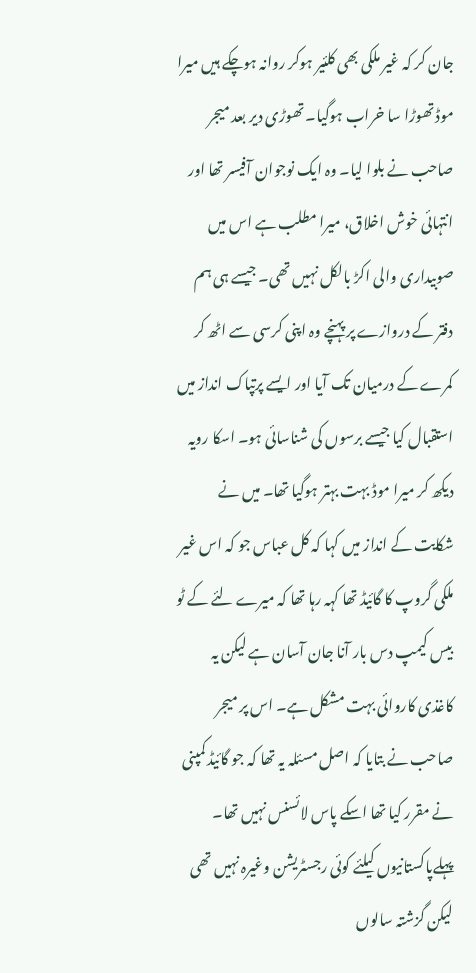جان کر کہ غیر ملکی بھی کلئیر ہوکر روانہ ہوچکے ہیں میرا موڈ تھوڑا سا خراب ہوگیا۔ تھوڑی دیر بعد میجر صاحب نے بلوا لیا۔ وہ ایک نوجوان آفیسر تھا اور انتہائی خوش اخلاق، میرا مطلب ہے اس میں صوبیداری والی اکڑ بالکل نہیں تھی۔ جیسے ہی ہم دفتر کے دروازے پر پہنچے وہ اپنی کرسی سے اٹھ کر کمرے کے درمیان تک آیا اور ایسے پرتپاک انداز میں استقبال کیا جیسے برسوں کی شناسائی ہو۔ اسکا رویہ دیکھ کر میرا موڈ بہت بہتر ہوگیا تھا۔ میں نے شکایت کے انداز میں کہا کہ کل عباس جو کہ اس غیر ملکی گروپ کا گائیڈ تھا کہہ رہا تھا کہ میرے لئے کے ٹو بیس کیمپ دس بار آنا جان آسان ہے لیکن یہ کاغذی کاروائی بہت مشکل ہے۔ اس پر میجر صاحب نے بتایا کہ اصل مسئلہ یہ تھا کہ جو گائیڈ کمپنی نے مقرر کیا تھا اسکے پاس لائسنس نہیں تھا۔ پہلےپاکستانیوں کیلئے کوئی رجسٹریشن وغیرہ نہیں تھی لیکن گزشتہ سالوں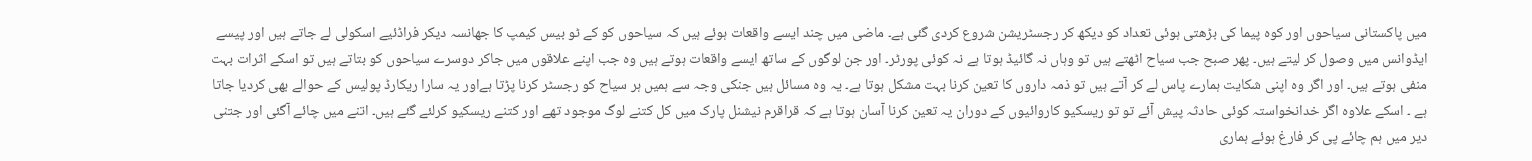میں پاکستانی سیاحوں اور کوہ پیما کی بڑھتی ہوئی تعداد کو دیکھ کر رجسٹریشن شروع کردی گئی ہے۔ ماضی میں چند ایسے واقعات ہوئے ہیں کہ سیاحوں کو کے ٹو بیس کیمپ کا جھانسہ دیکر فراڈئیے اسکولی لے جاتے ہیں اور پیسے ایڈوانس میں وصول کر لیتے ہیں۔ پھر صبح جب سیاح اٹھتے ہیں تو وہاں نہ گائیڈ ہوتا ہے نہ کوئی پورٹر۔ اور جن لوگوں کے ساتھ ایسے واقعات ہوتے ہیں وہ جب اپنے علاقوں میں جاکر دوسرے سیاحوں کو بتاتے ہیں تو اسکے اثرات بہت منفی ہوتے ہیں۔ اور اگر وہ اپنی شکایت ہمارے پاس لے کر آتے ہیں تو ذمہ داروں کا تعین کرنا بہت مشکل ہوتا ہے۔ یہ وہ مسائل ہیں جنکی وجہ سے ہمیں ہر سیاح کو رجسٹر کرنا پڑتا ہےاور یہ سارا ریکارڈ پولیس کے حوالے بھی کردیا جاتا ہے ۔ اسکے علاوہ اگر خدانخواستہ کوئی حادثہ پیش آئے تو تو ریسکیو کاروائیوں کے دوران یہ تعین کرنا آسان ہوتا ہے کہ قراقرم نیشنل پارک میں کل کتنے لوگ موجود تھے اور کتنے ریسکیو کرلئے گئے ہیں۔ اتنے میں چائے آگئی اور جتنی دیر میں ہم چائے پی کر فارغ ہوئے ہماری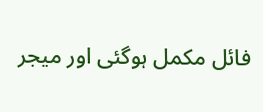فائل مکمل ہوگئی اور میجر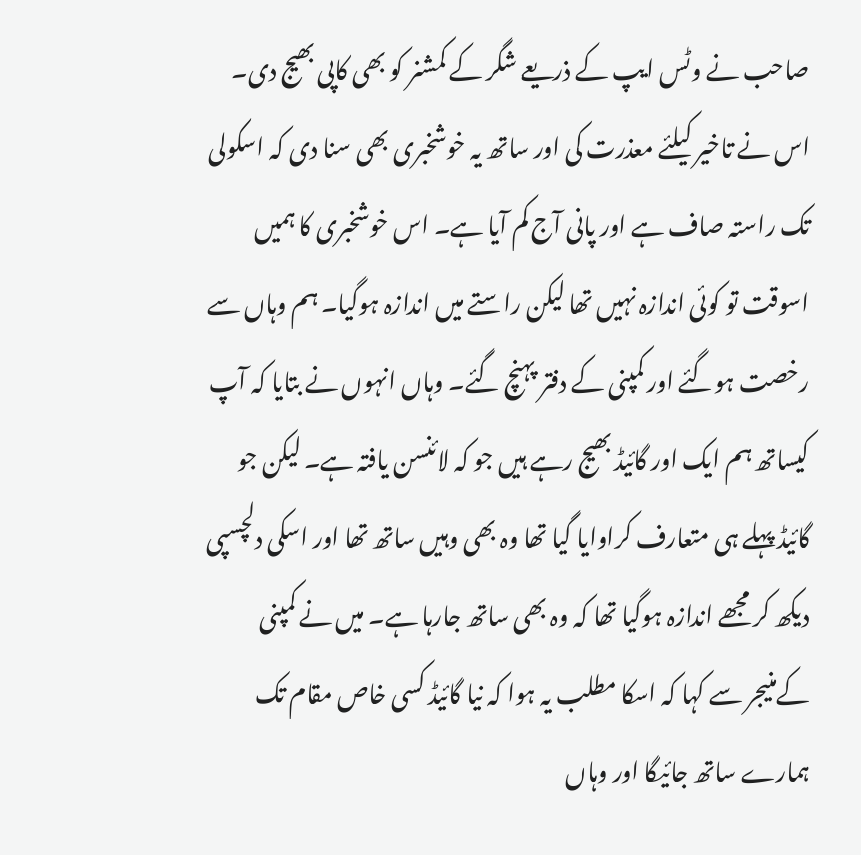صاحب نے وٹس ایپ کے ذریعے شگر کے کمشنر کو بھی کاپی بھیج دی۔ اس نے تاخیر کیلئے معذرت کی اور ساتھ یہ خوشخبری بھی سنا دی کہ اسکولی تک راستہ صاف ہے اور پانی آج کم آیا ہے۔ اس خوشخبری کا ہمیں اسوقت تو کوئی اندازہ نہیں تھا لیکن راستے میں اندازہ ہوگیا۔ ہم وہاں سے رخصت ہوگئے اور کمپنی کے دفتر پہنچ گئے۔ وہاں انہوں نے بتایا کہ آپ کیساتھ ہم ایک اور گائیڈ بھیج رہے ہیں جو کہ لائنسن یافتہ ہے۔ لیکن جو گائیڈ پہلے ہی متعارف کراوایا گیا تھا وہ بھی وہیں ساتھ تھا اور اسکی دلچسپی دیکھ کر مجھے اندازہ ہوگیا تھا کہ وہ بھی ساتھ جارہا ہے۔ میں نے کمپنی کےمنیجر سے کہا کہ اسکا مطلب یہ ہوا کہ نیا گائیڈ کسی خاص مقام تک ہمارے ساتھ جائیگا اور وہاں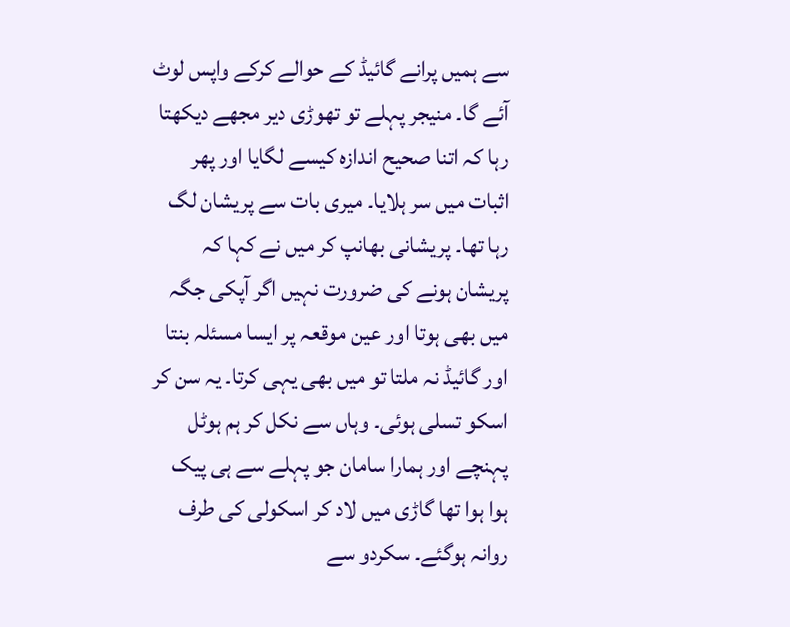سے ہمیں پرانے گائیڈ کے حوالے کرکے واپس لوٹ آئے گا۔ منیجر پہلے تو تھوڑی دیر مجھے دیکھتا رہا کہ اتنا صحیح اندازہ کیسے لگایا اور پھر اثبات میں سر ہلایا۔ میری بات سے پریشان لگ رہا تھا۔ پریشانی بھانپ کر میں نے کہا کہ پریشان ہونے کی ضرورت نہیں اگر آپکی جگہ میں بھی ہوتا اور عین موقعہ پر ایسا مسئلہ بنتا اور گائیڈ نہ ملتا تو میں بھی یہی کرتا۔ یہ سن کر اسکو تسلی ہوئی۔ وہاں سے نکل کر ہم ہوٹل پہنچے اور ہمارا سامان جو پہلے سے ہی پیک ہوا ہوا تھا گاڑی میں لاد کر اسکولی کی طرف روانہ ہوگئے۔ سکردو سے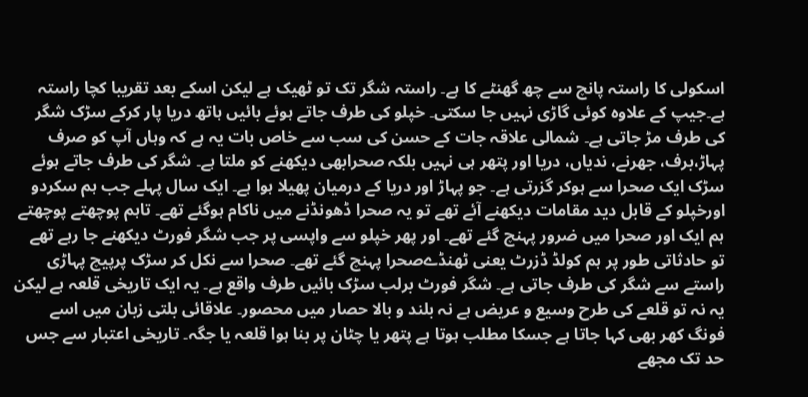اسکولی کا راستہ پانچ سے چھ گھنٹے کا ہے۔ راستہ شگر تک تو ٹھیک ہے لیکن اسکے بعد تقریبا کچا راستہ ہے۔جیپ کے علاوہ کوئی گاڑی نہیں جا سکتی۔ خپلو کی طرف جاتے ہوئے بائیں ہاتھ دریا پار کرکے سڑک شگر کی طرف مڑ جاتی ہے۔ شمالی علاقہ جات کے حسن کی سب سے خاص بات یہ ہے کہ وہاں آپ کو صرف پہاڑ،برف، جھرنے، ندیاں، دریا اور پتھر ہی نہیں بلکہ صحرابھی دیکھنے کو ملتا ہے۔ شگر کی طرف جاتے ہوئے سڑک ایک صحرا سے ہوکر گزرتی ہے۔ جو پہاڑ اور دریا کے درمیان پھیلا ہوا ہے۔ ایک سال پہلے جب ہم سکردو اورخپلو کے قابل دید مقامات دیکھنے آئے تھے تو یہ صحرا ڈھونڈنے میں ناکام ہوگئے تھے۔ تاہم پوچھتے پوچھتے ہم ایک اور صحرا میں ضرور پہنچ گئے تھے۔ اور پھر خپلو سے واپسی پر جب شگر فورٹ دیکھنے جا رہے تھے تو حادثاتی طور پر ہم کولڈ ڈزرٹ یعنی ٹھنڈےصحرا پہنچ گئے تھے۔ صحرا سے نکل کر سڑک پرپیچ پہاڑی راستے سے شگر کی طرف جاتی ہے۔ شگر فورٹ برلب سڑک بائیں طرف واقع ہے۔ یہ ایک تاریخی قلعہ ہے لیکن یہ نہ تو قلعے کی طرح وسیع و عریض ہے نہ بلند و بالا حصار میں محصور۔ علاقائی بلتی زبان میں اسے فونگ کھر بھی کہا جاتا ہے جسکا مطلب ہوتا ہے پتھر یا چٹان پر بنا ہوا قلعہ یا جگہ۔ تاریخی اعتبار سے جس حد تک مجھے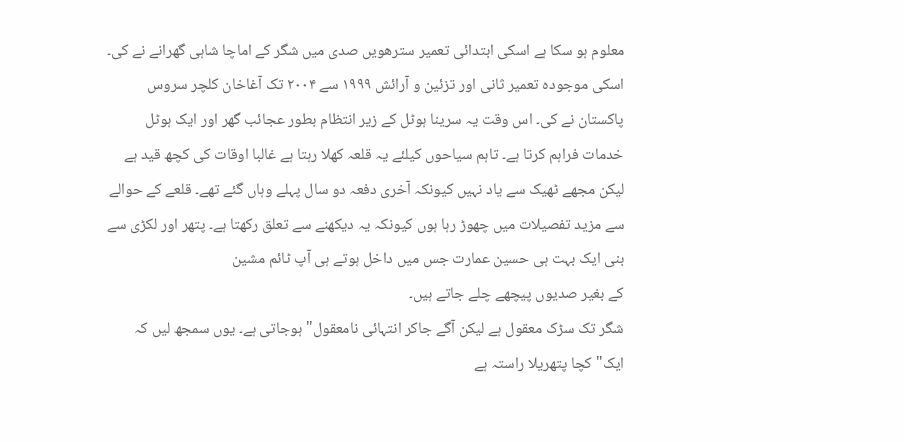معلوم ہو سکا ہے اسکی ابتدائی تعمیر سترھویں صدی میں شگر کے اماچا شاہی گھرانے نے کی۔ اسکی موجودہ تعمیر ثانی اور تزئین و آرائش ۱۹۹۹ سے ۲۰۰۴ تک آغاخان کلچر سروس پاکستان نے کی۔ اس وقت یہ سرینا ہوٹل کے زیر انتظام بطور عجائب گھر اور ایک ہوٹل خدمات فراہم کرتا ہے۔ تاہم سیاحوں کیلئے یہ قلعہ کھلا رہتا ہے غالبا اوقات کی کچھ قید ہے لیکن مجھے ٹھیک سے یاد نہیں کیونکہ آخری دفعہ دو سال پہلے وہاں گئے تھے۔ قلعے کے حوالے سے مزید تفصیلات میں چھوڑ رہا ہوں کیونکہ یہ دیکھنے سے تعلق رکھتا ہے۔ پتھر اور لکڑی سے بنی ایک بہت ہی حسین عمارت جس میں داخل ہوتے ہی آپ ٹائم مشین
کے بغیر صدیوں پیچھے چلے جاتے ہیں۔
شگر تک سڑک معقول ہے لیکن آگے جاکر انتہائی نامعقول" ہوجاتی ہے۔ یوں سمجھ لیں کہ ایک" کچا پتھریلا راستہ ہے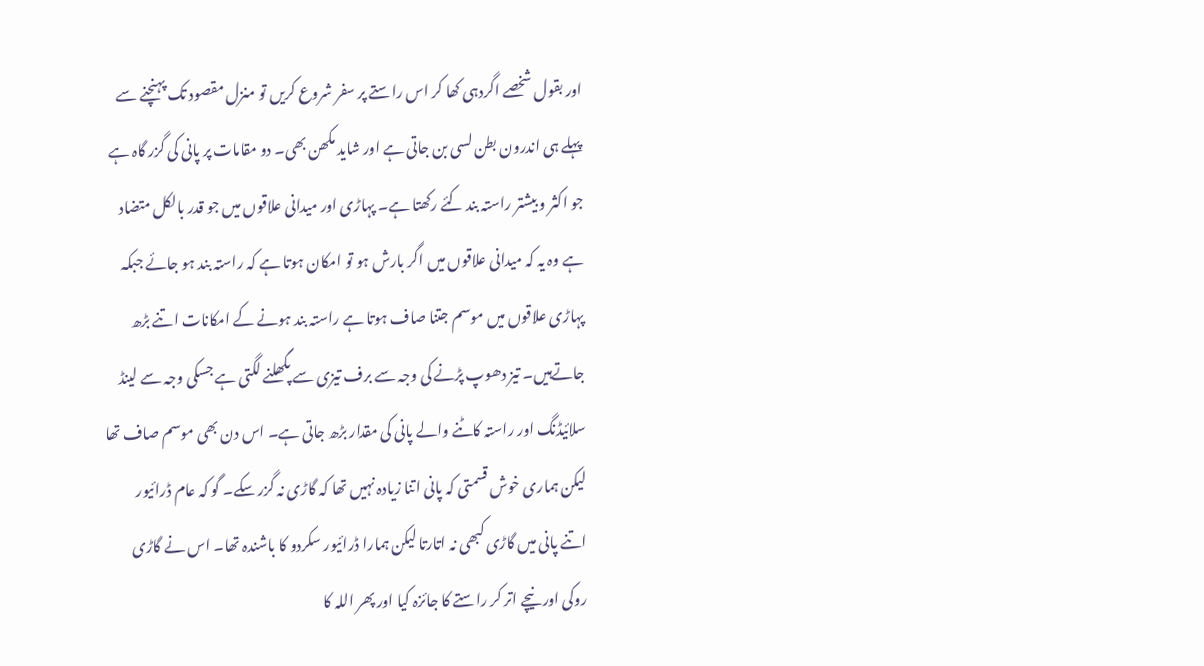اور بقول شخصے اگردہی کھا کر اس راستے پر سفر شروع کریں تو منزل مقصود تک پہنچنے سے پہلے ہی اندرون بطن لسی بن جاتی ہے اور شاید مکھن بھی۔ دو مقامات پر پانی کی گزر گاہ ہے جو اکثر و بیشتر راستہ بند کئے رکھتا ہے۔ پہاڑی اور میدانی علاقوں میں جو قدر بالکل متضاد ہے وہ یہ کہ میدانی علاقوں میں اگر بارش ہو تو امکان ہوتا ہے کہ راستہ بند ہو جائے جبکہ پہاڑی علاقوں میں موسم جتنا صاف ہوتا ہے راستہ بند ہونے کے امکانات اتنے بڑھ جاتےہیں۔ تیز دھوپ پڑنے کی وجہ سے برف تیزی سے پگھلنے لگتی ہے جسکی وجہ سے لینڈ سلائیڈنگ اور راستہ کاٹنے والے پانی کی مقدار بڑھ جاتی ہے۔ اس دن بھی موسم صاف تھا لیکن ہماری خوش قسمتی کہ پانی اتنا زیادہ نہیں تھا کہ گاڑی نہ گزر سکے۔ گو کہ عام ڈرائیور اتنے پانی میں گاڑی کبھی نہ اتارتا لیکن ہمارا ڈرائیور سکردو کا باشندہ تھا۔ اس نے گاڑی روکی اور نیچے اتر کر راستے کا جائزہ کیا اور پھر اللہ کا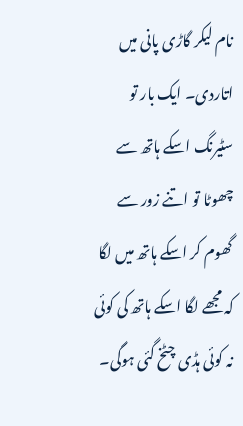نام لیکر گاڑی پانی میں اتاردی۔ ایک بار تو سٹیرنگ اسکے ہاتھ سے چھوٹا تو اتنے زور سے گھوم کر اسکے ہاتھ میں لگا کہ مجھے لگا اسکے ہاتھ کی کوئی نہ کوئی ہڈی چٹخ گئی ہوگی۔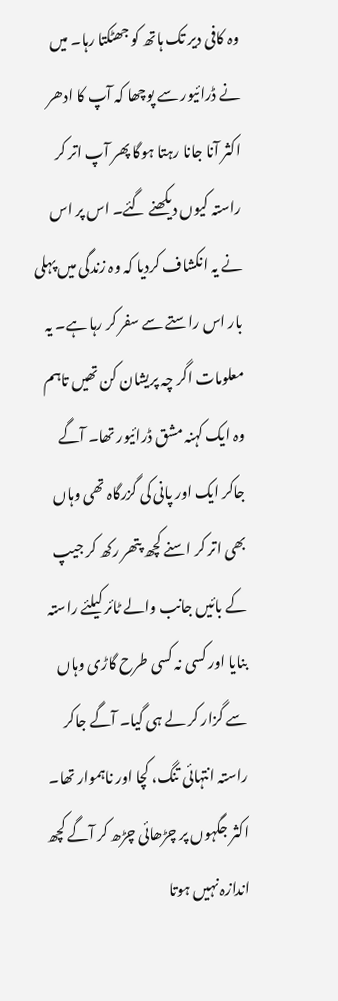وہ کافی دیر تک ہاتھ کو جھٹکتا رہا۔ میں نے ڈرائیور سے پوچھا کہ آپ کا ادھر اکثر آنا جانا رہتا ہوگا پھر آپ اتر کر راستہ کیوں دیکھنے گئے۔ اس پر اس نے یہ انکشاف کردیا کہ وہ زندگی میں پہلی بار اس راستے سے سفر کر رہا ہے۔ یہ معلومات اگر چہ پریشان کن تھیں تاہم وہ ایک کہنہ مشق ڈرائیور تھا۔ آگے جاکر ایک اور پانی کی گزرگاہ تھی وہاں بھی اتر کر اسنے کچھ پتھر رکھ کر جیپ کے بائیں جانب والے ٹائر کیلئے راستہ بنایا اور کسی نہ کسی طرح گاڑی وہاں سے گزار کر لے ہی گیا۔ آگے جاکر راستہ انتہائی تنگ، کچا اور ناہموار تھا۔ اکثر جگہوں پر چڑھائی چڑھ کر آگے کچھ اندازہ نہیں ہوتا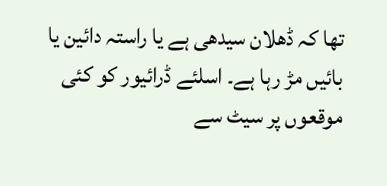تھا کہ ڈھلان سیدھی ہے یا راستہ دائین یا بائیں مڑ رہا ہے۔ اسلئے ڈرائیور کو کئی موقعوں پر سیٹ سے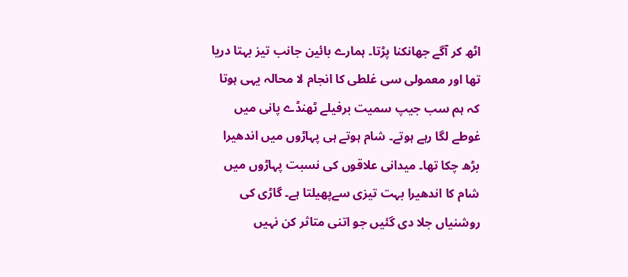اٹھ کر آگے جھانکنا پڑتا۔ ہمارے بائین جانب تیز بہتا دریا تھا اور معمولی سی غلطی کا انجام لا محالہ یہی ہوتا کہ ہم سب جیپ سمیت برفیلے ٹھنڈے پانی میں غوطے لگا رہے ہوتے۔ شام ہوتے ہی پہاڑوں میں اندھیرا بڑھ چکا تھا۔ میدانی علاقوں کی نسبت پہاڑوں میں شام کا اندھیرا بہت تیزی سےپھیلتا ہے۔ گاڑی کی روشنیاں جلا دی گئیں جو اتنی متاثر کن نہیں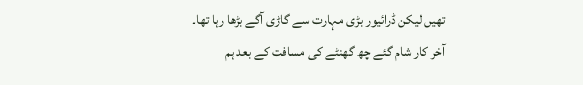تھیں لیکن ڈرائیور بڑی مہارت سے گاڑی آگے بڑھا رہا تھا۔
آخر کار شام گئے چھ گھنٹے کی مسافت کے بعد ہم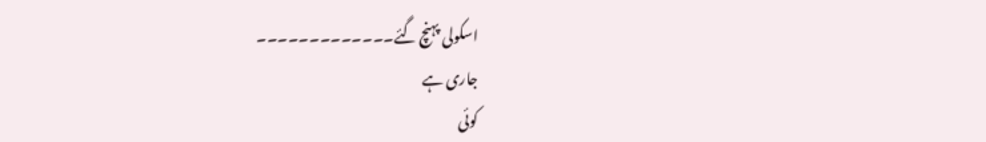اسکولی پہنچ گئے۔۔۔۔۔۔۔۔۔۔۔۔۔
جاری ہے
کوئی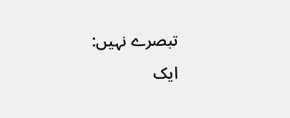تبصرے نہیں:
ایک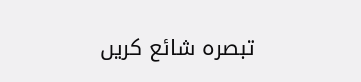تبصرہ شائع کریں